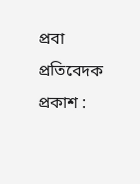প্রবা প্রতিবেদক
প্রকাশ :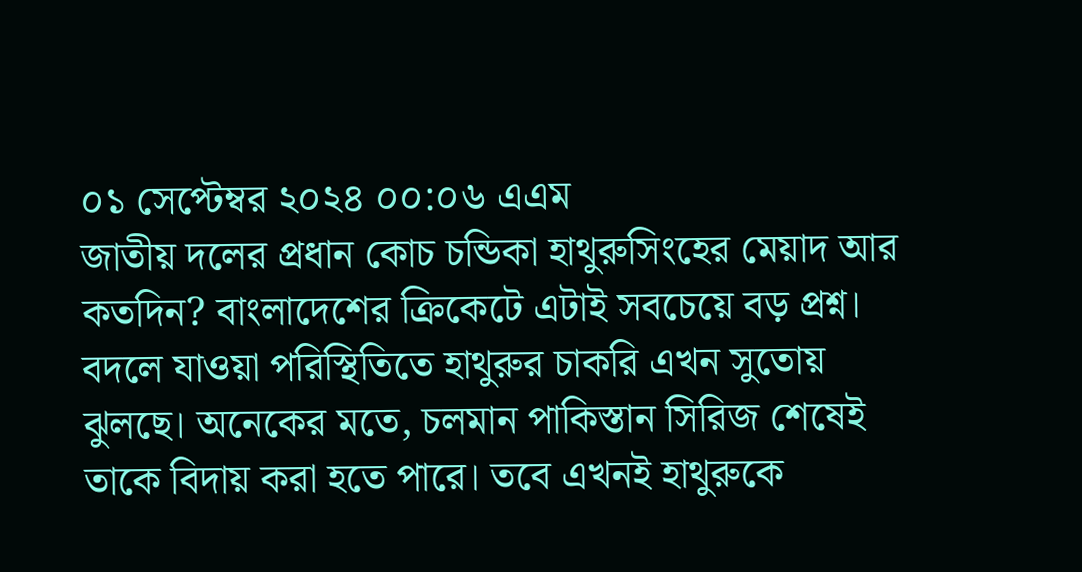০১ সেপ্টেম্বর ২০২৪ ০০:০৬ এএম
জাতীয় দলের প্রধান কোচ চন্ডিকা হাথুরুসিংহের মেয়াদ আর কতদিন? বাংলাদেশের ক্রিকেটে এটাই সবচেয়ে বড় প্রশ্ন। বদলে যাওয়া পরিস্থিতিতে হাথুরুর চাকরি এখন সুতোয় ঝুলছে। অনেকের মতে, চলমান পাকিস্তান সিরিজ শেষেই তাকে বিদায় করা হতে পারে। তবে এখনই হাথুরুকে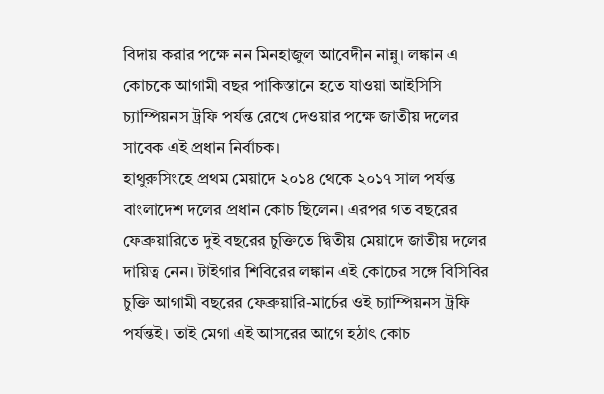বিদায় করার পক্ষে নন মিনহাজুল আবেদীন নান্নু। লঙ্কান এ কোচকে আগামী বছর পাকিস্তানে হতে যাওয়া আইসিসি চ্যাম্পিয়নস ট্রফি পর্যন্ত রেখে দেওয়ার পক্ষে জাতীয় দলের সাবেক এই প্রধান নির্বাচক।
হাথুরুসিংহে প্রথম মেয়াদে ২০১৪ থেকে ২০১৭ সাল পর্যন্ত বাংলাদেশ দলের প্রধান কোচ ছিলেন। এরপর গত বছরের ফেব্রুয়ারিতে দুই বছরের চুক্তিতে দ্বিতীয় মেয়াদে জাতীয় দলের দায়িত্ব নেন। টাইগার শিবিরের লঙ্কান এই কোচের সঙ্গে বিসিবির চুক্তি আগামী বছরের ফেব্রুয়ারি-মার্চের ওই চ্যাম্পিয়নস ট্রফি পর্যন্তই। তাই মেগা এই আসরের আগে হঠাৎ কোচ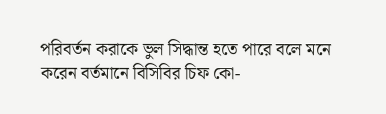পরিবর্তন করাকে ভুল সিদ্ধান্ত হতে পারে বলে মনে করেন বর্তমানে বিসিবির চিফ কো-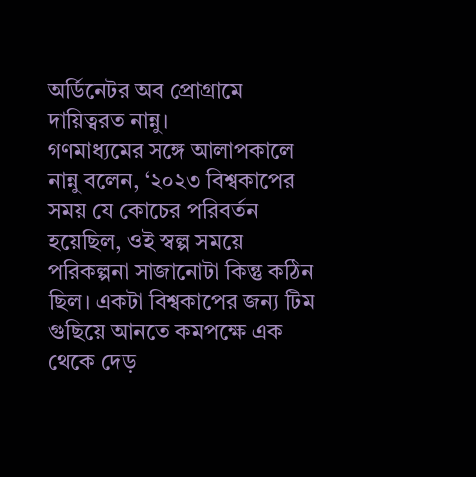অর্ডিনেটর অব প্রোগ্রামে দায়িত্বরত নান্নু।
গণমাধ্যমের সঙ্গে আলাপকালে নান্নু বলেন, ‘২০২৩ বিশ্বকাপের সময় যে কোচের পরিবর্তন হয়েছিল, ওই স্বল্প সময়ে পরিকল্পনা সাজানোটা কিন্তু কঠিন ছিল। একটা বিশ্বকাপের জন্য টিম গুছিয়ে আনতে কমপক্ষে এক থেকে দেড়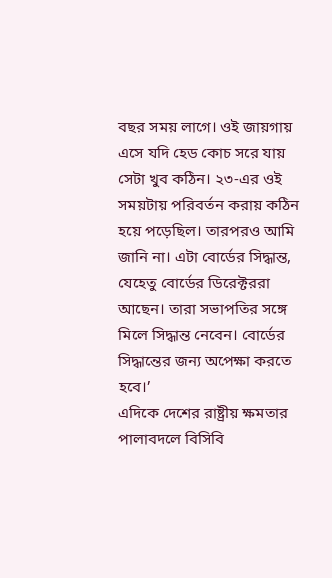বছর সময় লাগে। ওই জায়গায় এসে যদি হেড কোচ সরে যায় সেটা খুব কঠিন। ২৩-এর ওই সময়টায় পরিবর্তন করায় কঠিন হয়ে পড়েছিল। তারপরও আমি জানি না। এটা বোর্ডের সিদ্ধান্ত, যেহেতু বোর্ডের ডিরেক্টররা আছেন। তারা সভাপতির সঙ্গে মিলে সিদ্ধান্ত নেবেন। বোর্ডের সিদ্ধান্তের জন্য অপেক্ষা করতে হবে।’
এদিকে দেশের রাষ্ট্রীয় ক্ষমতার পালাবদলে বিসিবি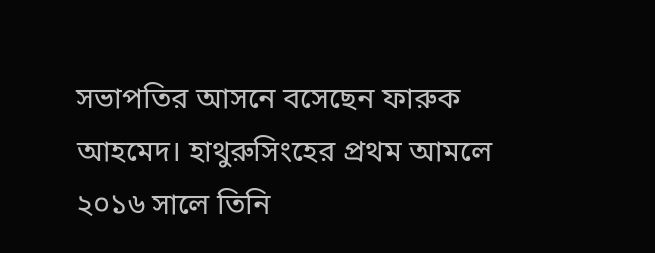সভাপতির আসনে বসেছেন ফারুক আহমেদ। হাথুরুসিংহের প্রথম আমলে ২০১৬ সালে তিনি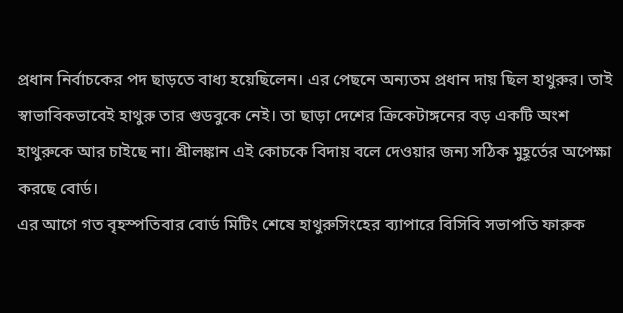প্রধান নির্বাচকের পদ ছাড়তে বাধ্য হয়েছিলেন। এর পেছনে অন্যতম প্রধান দায় ছিল হাথুরুর। তাই স্বাভাবিকভাবেই হাথুরু তার গুডবুকে নেই। তা ছাড়া দেশের ক্রিকেটাঙ্গনের বড় একটি অংশ হাথুরুকে আর চাইছে না। শ্রীলঙ্কান এই কোচকে বিদায় বলে দেওয়ার জন্য সঠিক মুহূর্তের অপেক্ষা করছে বোর্ড।
এর আগে গত বৃহস্পতিবার বোর্ড মিটিং শেষে হাথুরুসিংহের ব্যাপারে বিসিবি সভাপতি ফারুক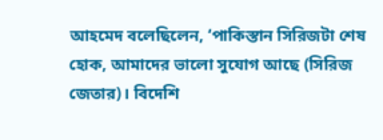আহমেদ বলেছিলেন, ‘পাকিস্তান সিরিজটা শেষ হোক, আমাদের ভালো সুযোগ আছে (সিরিজ জেতার)। বিদেশি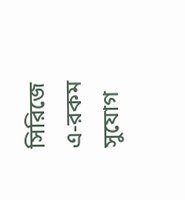সিরিজে এ-রকম সুযোগ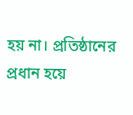হয় না। প্রতিষ্ঠানের প্রধান হয়ে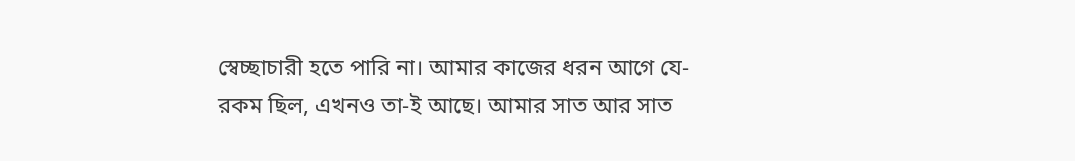স্বেচ্ছাচারী হতে পারি না। আমার কাজের ধরন আগে যে-রকম ছিল, এখনও তা-ই আছে। আমার সাত আর সাত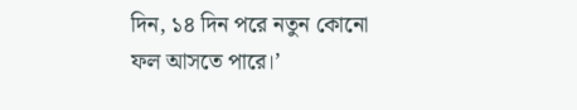দিন, ১৪ দিন পরে নতুন কোনো ফল আসতে পারে।’